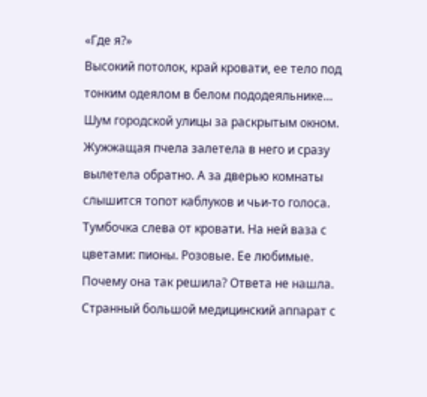«Где я?»
Высокий потолок, край кровати, ее тело под тонким одеялом в белом пододеяльнике…
Шум городской улицы за раскрытым окном. Жужжащая пчела залетела в него и сразу вылетела обратно. А за дверью комнаты слышится топот каблуков и чьи-то голоса.
Тумбочка слева от кровати. На ней ваза с цветами: пионы. Розовые. Ее любимые. Почему она так решила? Ответа не нашла.
Странный большой медицинский аппарат с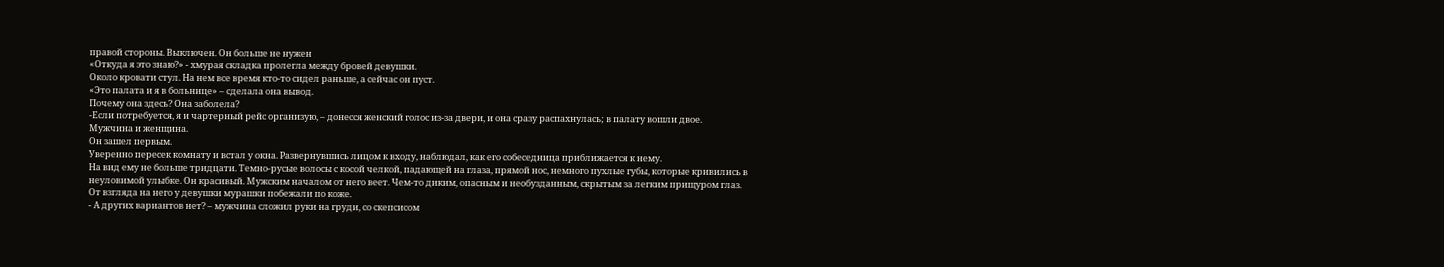правой стороны. Выключен. Он больше не нужен
«Откуда я это знаю?» - хмурая складка пролегла между бровей девушки.
Около кровати стул. На нем все время кто-то сидел раньше, а сейчас он пуст.
«Это палата и я в больнице» – сделала она вывод.
Почему она здесь? Она заболела?
-Если потребуется, я и чартерный рейс организую, – донесся женский голос из-за двери, и она сразу распахнулась; в палату вошли двое.
Мужчина и женщина.
Он зашел первым.
Уверенно пересек комнату и встал у окна. Развернувшись лицом к входу, наблюдал, как его собеседница приближается к нему.
На вид ему не больше тридцати. Темно-русые волосы с косой челкой, падающей на глаза, прямой нос, немного пухлые губы, которые кривились в неуловимой улыбке. Он красивый. Мужским началом от него веет. Чем-то диким, опасным и необузданным, скрытым за легким прищуром глаз.
От взгляда на него у девушки мурашки побежали по коже.
- А других вариантов нет? – мужчина сложил руки на груди, со скепсисом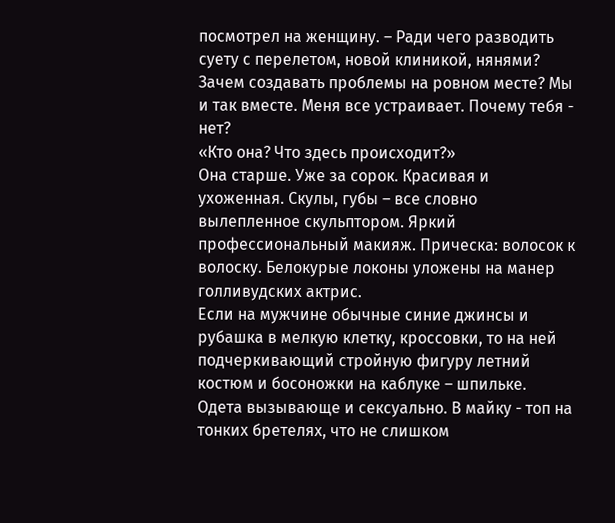посмотрел на женщину. – Ради чего разводить суету с перелетом, новой клиникой, нянями? Зачем создавать проблемы на ровном месте? Мы и так вместе. Меня все устраивает. Почему тебя - нет?
«Кто она? Что здесь происходит?»
Она старше. Уже за сорок. Красивая и ухоженная. Скулы, губы – все словно вылепленное скульптором. Яркий профессиональный макияж. Прическа: волосок к волоску. Белокурые локоны уложены на манер голливудских актрис.
Если на мужчине обычные синие джинсы и рубашка в мелкую клетку, кроссовки, то на ней подчеркивающий стройную фигуру летний костюм и босоножки на каблуке – шпильке. Одета вызывающе и сексуально. В майку - топ на тонких бретелях, что не слишком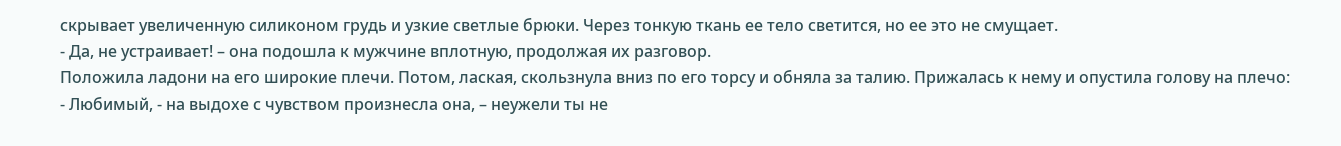скрывает увеличенную силиконом грудь и узкие светлые брюки. Через тонкую ткань ее тело светится, но ее это не смущает.
- Да, не устраивает! – она подошла к мужчине вплотную, продолжая их разговор.
Положила ладони на его широкие плечи. Потом, лаская, скользнула вниз по его торсу и обняла за талию. Прижалась к нему и опустила голову на плечо:
- Любимый, - на выдохе с чувством произнесла она, – неужели ты не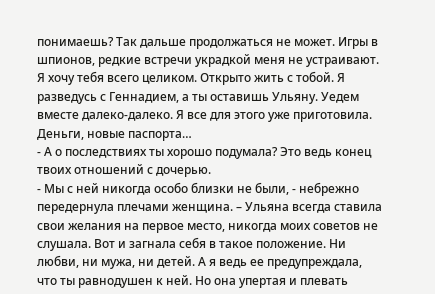понимаешь? Так дальше продолжаться не может. Игры в шпионов, редкие встречи украдкой меня не устраивают. Я хочу тебя всего целиком. Открыто жить с тобой. Я разведусь с Геннадием, а ты оставишь Ульяну. Уедем вместе далеко-далеко. Я все для этого уже приготовила. Деньги, новые паспорта…
- А о последствиях ты хорошо подумала? Это ведь конец твоих отношений с дочерью.
- Мы с ней никогда особо близки не были, - небрежно передернула плечами женщина. – Ульяна всегда ставила свои желания на первое место, никогда моих советов не слушала. Вот и загнала себя в такое положение. Ни любви, ни мужа, ни детей. А я ведь ее предупреждала, что ты равнодушен к ней. Но она упертая и плевать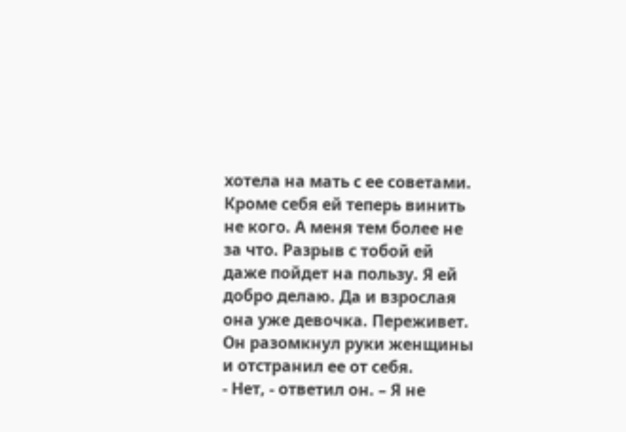хотела на мать с ее советами. Кроме себя ей теперь винить не кого. А меня тем более не за что. Разрыв с тобой ей даже пойдет на пользу. Я ей добро делаю. Да и взрослая она уже девочка. Переживет.
Он разомкнул руки женщины и отстранил ее от себя.
- Нет, - ответил он. – Я не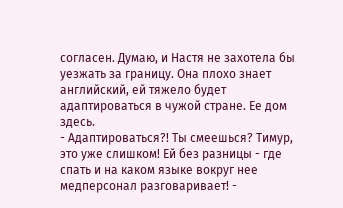согласен. Думаю, и Настя не захотела бы уезжать за границу. Она плохо знает английский, ей тяжело будет адаптироваться в чужой стране. Ее дом здесь.
- Адаптироваться?! Ты смеешься? Тимур, это уже слишком! Ей без разницы - где спать и на каком языке вокруг нее медперсонал разговаривает! -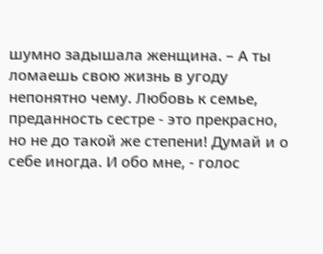шумно задышала женщина. – А ты ломаешь свою жизнь в угоду непонятно чему. Любовь к семье, преданность сестре - это прекрасно, но не до такой же степени! Думай и о себе иногда. И обо мне, - голос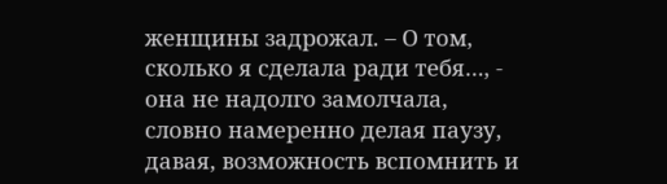женщины задрожал. – О том, сколько я сделала ради тебя…, - она не надолго замолчала, словно намеренно делая паузу, давая, возможность вспомнить и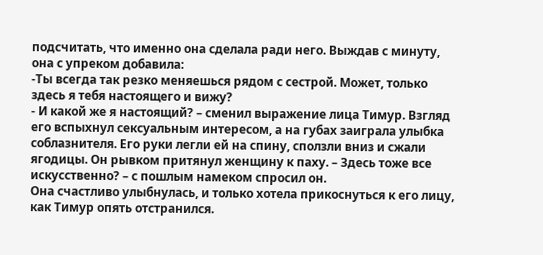подсчитать, что именно она сделала ради него. Выждав с минуту, она с упреком добавила:
-Ты всегда так резко меняешься рядом с сестрой. Может, только здесь я тебя настоящего и вижу?
- И какой же я настоящий? – сменил выражение лица Тимур. Взгляд его вспыхнул сексуальным интересом, а на губах заиграла улыбка соблазнителя. Его руки легли ей на спину, сползли вниз и сжали ягодицы. Он рывком притянул женщину к паху. – Здесь тоже все искусственно? – с пошлым намеком спросил он.
Она счастливо улыбнулась, и только хотела прикоснуться к его лицу, как Тимур опять отстранился.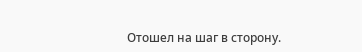Отошел на шаг в сторону.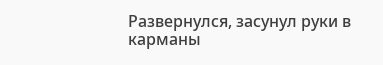Развернулся, засунул руки в карманы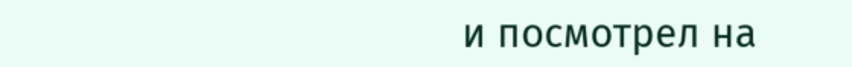и посмотрел на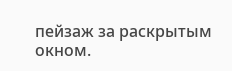пейзаж за раскрытым окном.